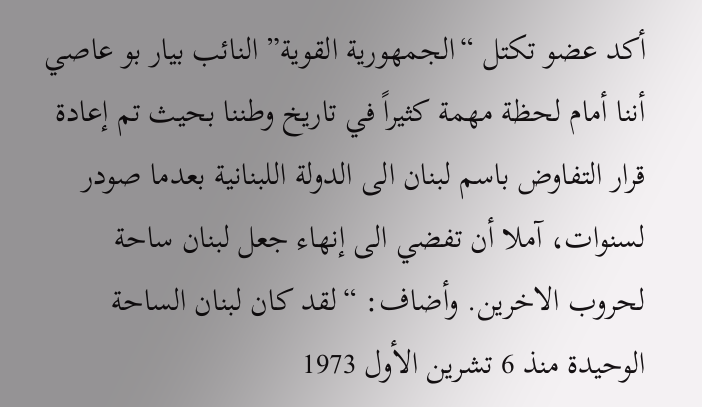أكد عضو تكتل “الجمهورية القوية” النائب بيار بو عاصي أننا أمام لحظة مهمة كثيراً في تاريخ وطننا بحيث تم إعادة قرار التفاوض باسم لبنان الى الدولة اللبنانية بعدما صودر لسنوات، آملا أن تفضي الى إنهاء جعل لبنان ساحة لحروب الاخرين. وأضاف: “لقد كان لبنان الساحة الوحيدة منذ 6 تشرين الأول 1973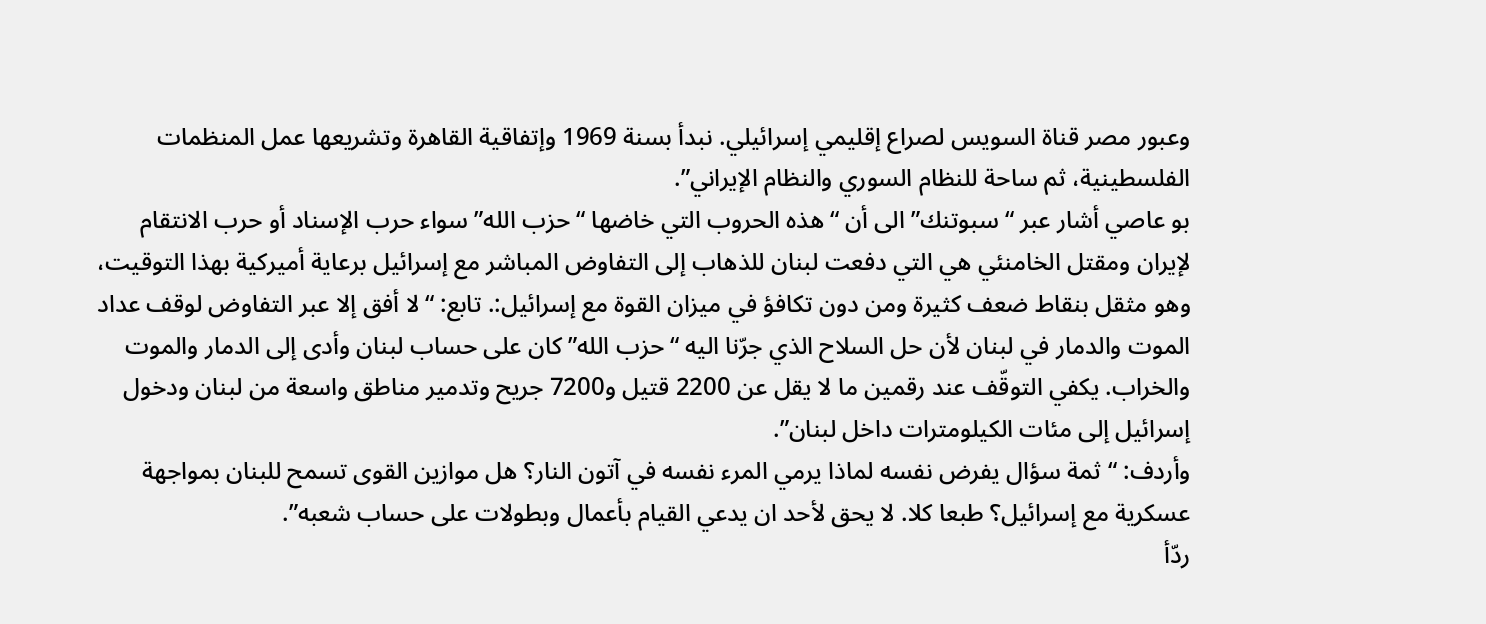وعبور مصر قناة السويس لصراع إقليمي إسرائيلي. نبدأ بسنة 1969 وإتفاقية القاهرة وتشريعها عمل المنظمات الفلسطينية، ثم ساحة للنظام السوري والنظام الإيراني”.
بو عاصي أشار عبر “سبوتنك” الى أن “هذه الحروب التي خاضها “حزب الله” سواء حرب الإسناد أو حرب الانتقام لإيران ومقتل الخامنئي هي التي دفعت لبنان للذهاب إلى التفاوض المباشر مع إسرائيل برعاية أميركية بهذا التوقيت، وهو مثقل بنقاط ضعف كثيرة ومن دون تكافؤ في ميزان القوة مع إسرائيل:. تابع: “لا أفق إلا عبر التفاوض لوقف عداد الموت والدمار في لبنان لأن حل السلاح الذي جرّنا اليه “حزب الله” كان على حساب لبنان وأدى إلى الدمار والموت والخراب. يكفي التوقّف عند رقمين ما لا يقل عن 2200 قتيل و7200 جريح وتدمير مناطق واسعة من لبنان ودخول إسرائيل إلى مئات الكيلومترات داخل لبنان”.
وأردف: “ثمة سؤال يفرض نفسه لماذا يرمي المرء نفسه في آتون النار؟ هل موازين القوى تسمح للبنان بمواجهة عسكرية مع إسرائيل؟ طبعا كلا. لا يحق لأحد ان يدعي القيام بأعمال وبطولات على حساب شعبه”.
ردّأ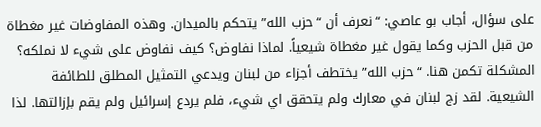على سؤال، أجاب بو عاصي: “نعرف أن “حزب الله” يتحكم بالميدان. وهذه المفاوضات غير مغطاة من قبل الحزب وكما يقول غير مغطاة شيعياً. لماذا نفاوض؟ كيف نفاوض على شيء لا نملكه؟ المشكلة تكمن هنا. “حزب الله” يختطف أجزاء من لبنان ويدعي التمثيل المطلق للطائفة الشيعية. لقد زج لبنان في معارك ولم يتحقق اي شيء، فلم يردع إسرائيل ولم يقم بإزالتها. لذا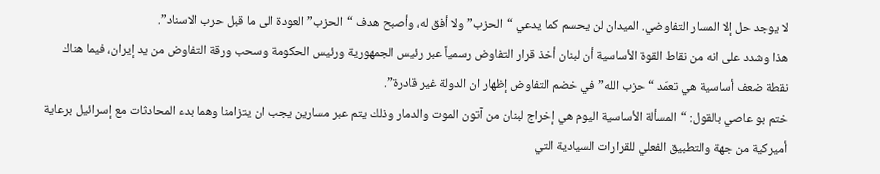لا يوجد حل إلا المسار التفاوضي. الميدان لن يحسم كما يدعي “الحزب” ولا أفق له، وأصبح هدف “الحزب” العودة الى ما قبل حرب الاسناد”.
هذا وشدد على انه من نقاط القوة الأساسية أن لبنان أخذ قرار التفاوض رسمياً عبر رئيس الجمهورية ورئيس الحكومة وسحب ورقة التفاوض من يد إيران، فيما هناك نقطة ضعف أساسية هي تعمّد “حزب الله” في خضم التفاوض إظهار ان الدولة غير قادرة”.
ختم بو عاصي بالقول: “المسألة الأساسية اليوم هي إخراج لبنان من آتون الموت والدمار وذلك يتم عبر مسارين يجب ان يتزامنا وهما بدء المحادثات مع إسرائيل برعاية أميركية من جهة والتطبيق الفعلي للقرارات السيادية التي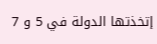إتخذتها الدولة في 5 و 7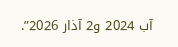آب 2024 و2 آذار 2026”.